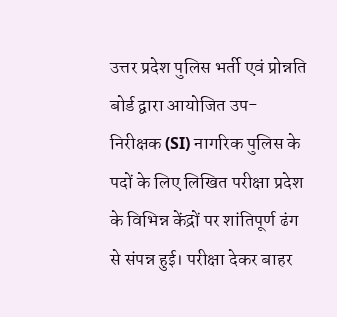उत्तर प्रदेश पुलिस भर्ती एवं प्रोन्नति बोर्ड द्वारा आयोजित उप-निरीक्षक (SI) नागरिक पुलिस के पदों के लिए लिखित परीक्षा प्रदेश के विभिन्न केंद्रों पर शांतिपूर्ण ढंग से संपन्न हुई। परीक्षा देकर बाहर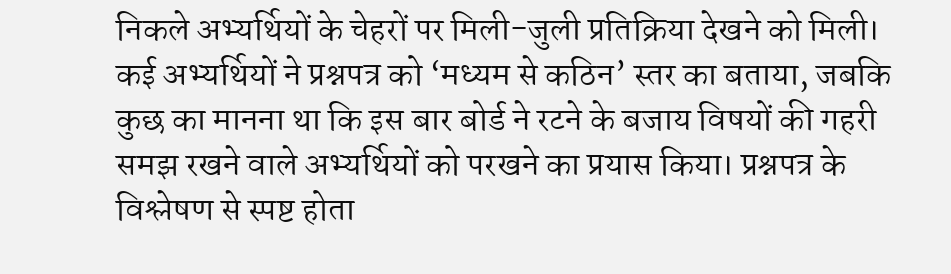निकले अभ्यर्थियों के चेहरों पर मिली-जुली प्रतिक्रिया देखने को मिली। कई अभ्यर्थियों ने प्रश्नपत्र को ‘मध्यम से कठिन’ स्तर का बताया, जबकि कुछ का मानना था कि इस बार बोर्ड ने रटने के बजाय विषयों की गहरी समझ रखने वाले अभ्यर्थियों को परखने का प्रयास किया। प्रश्नपत्र के विश्लेषण से स्पष्ट होता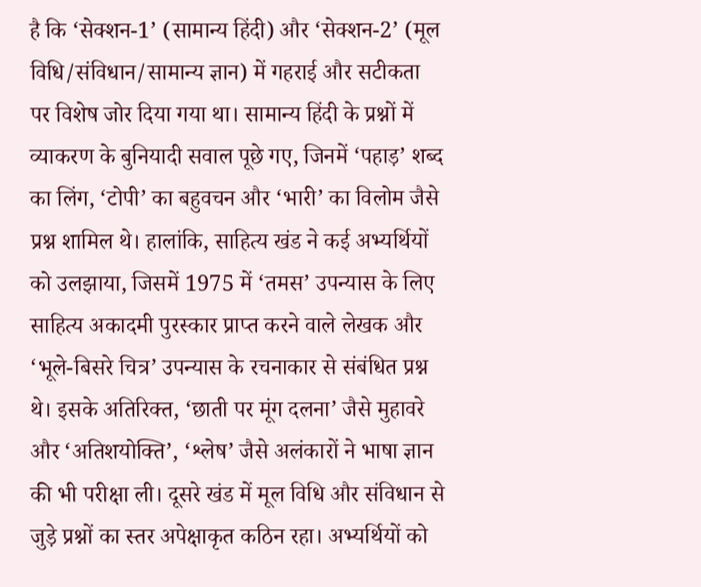है कि ‘सेक्शन-1’ (सामान्य हिंदी) और ‘सेक्शन-2’ (मूल विधि/संविधान/सामान्य ज्ञान) में गहराई और सटीकता पर विशेष जोर दिया गया था। सामान्य हिंदी के प्रश्नों में व्याकरण के बुनियादी सवाल पूछे गए, जिनमें ‘पहाड़’ शब्द का लिंग, ‘टोपी’ का बहुवचन और ‘भारी’ का विलोम जैसे प्रश्न शामिल थे। हालांकि, साहित्य खंड ने कई अभ्यर्थियों को उलझाया, जिसमें 1975 में ‘तमस’ उपन्यास के लिए साहित्य अकादमी पुरस्कार प्राप्त करने वाले लेखक और ‘भूले-बिसरे चित्र’ उपन्यास के रचनाकार से संबंधित प्रश्न थे। इसके अतिरिक्त, ‘छाती पर मूंग दलना’ जैसे मुहावरे और ‘अतिशयोक्ति’, ‘श्लेष’ जैसे अलंकारों ने भाषा ज्ञान की भी परीक्षा ली। दूसरे खंड में मूल विधि और संविधान से जुड़े प्रश्नों का स्तर अपेक्षाकृत कठिन रहा। अभ्यर्थियों को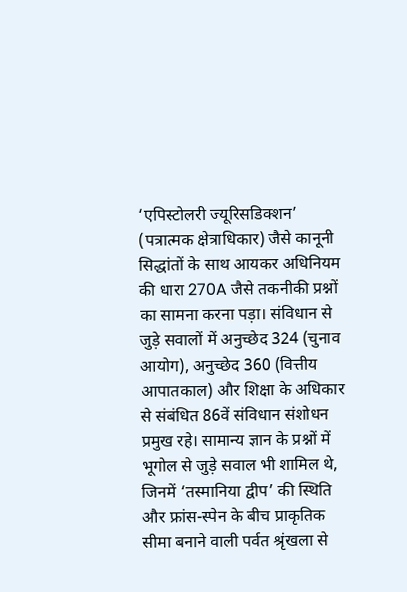‘एपिस्टोलरी ज्यूरिसडिक्शन’ (पत्रात्मक क्षेत्राधिकार) जैसे कानूनी सिद्धांतों के साथ आयकर अधिनियम की धारा 270A जैसे तकनीकी प्रश्नों का सामना करना पड़ा। संविधान से जुड़े सवालों में अनुच्छेद 324 (चुनाव आयोग), अनुच्छेद 360 (वित्तीय आपातकाल) और शिक्षा के अधिकार से संबंधित 86वें संविधान संशोधन प्रमुख रहे। सामान्य ज्ञान के प्रश्नों में भूगोल से जुड़े सवाल भी शामिल थे, जिनमें ‘तस्मानिया द्वीप’ की स्थिति और फ्रांस-स्पेन के बीच प्राकृतिक सीमा बनाने वाली पर्वत श्रृंखला से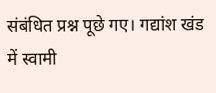संबंधित प्रश्न पूछे गए। गद्यांश खंड में स्वामी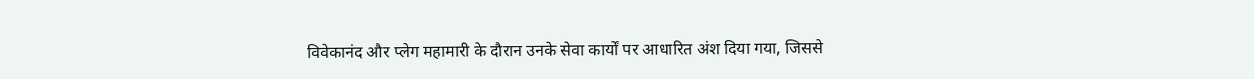विवेकानंद और प्लेग महामारी के दौरान उनके सेवा कार्यों पर आधारित अंश दिया गया, जिससे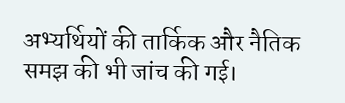अभ्यर्थियों की तार्किक और नैतिक समझ की भी जांच की गई।